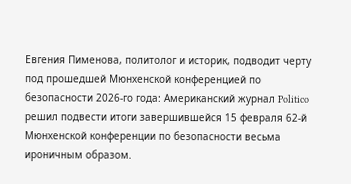Евгения Пименова, политолог и историк, подводит черту под прошедшей Мюнхенской конференцией по безопасности 2026-го года: Американский журнал Politico решил подвести итоги завершившейся 15 февраля 62-й Мюнхенской конференции по безопасности весьма ироничным образом.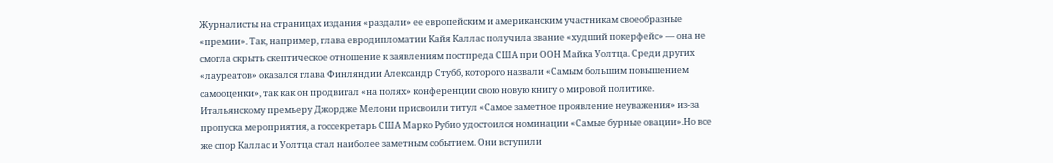Журналисты на страницах издания «раздали» ее европейским и американским участникам своеобразные «премии». Так, например, глава евродипломатии Кайя Каллас получила звание «худший покерфейс» — она не смогла скрыть скептическое отношение к заявлениям постпреда США при ООН Майка Уолтца. Среди других «лауреатов» оказался глава Финляндии Александр Стубб, которого назвали «Самым большим повышением самооценки», так как он продвигал «на полях» конференции свою новую книгу о мировой политике. Итальянскому премьеру Джордже Мелони присвоили титул «Самое заметное проявление неуважения» из-за пропуска мероприятия, а госсекретарь США Марко Рубио удостоился номинации «Самые бурные овации».Но все же спор Каллас и Уолтца стал наиболее заметным событием. Они вступили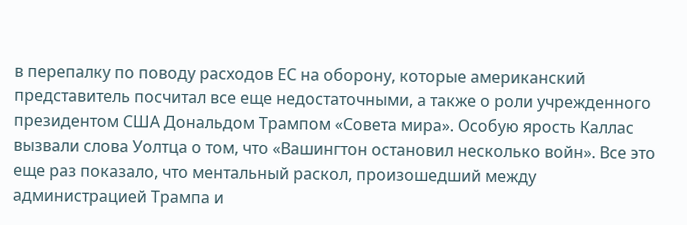в перепалку по поводу расходов ЕС на оборону, которые американский представитель посчитал все еще недостаточными, а также о роли учрежденного президентом США Дональдом Трампом «Совета мира». Особую ярость Каллас вызвали слова Уолтца о том, что «Вашингтон остановил несколько войн». Все это еще раз показало, что ментальный раскол, произошедший между администрацией Трампа и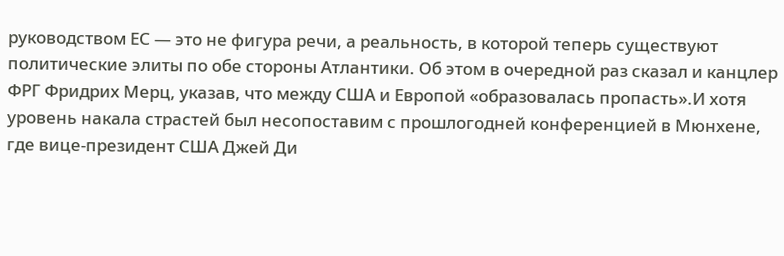руководством ЕС — это не фигура речи, а реальность, в которой теперь существуют политические элиты по обе стороны Атлантики. Об этом в очередной раз сказал и канцлер ФРГ Фридрих Мерц, указав, что между США и Европой «образовалась пропасть».И хотя уровень накала страстей был несопоставим с прошлогодней конференцией в Мюнхене, где вице-президент США Джей Ди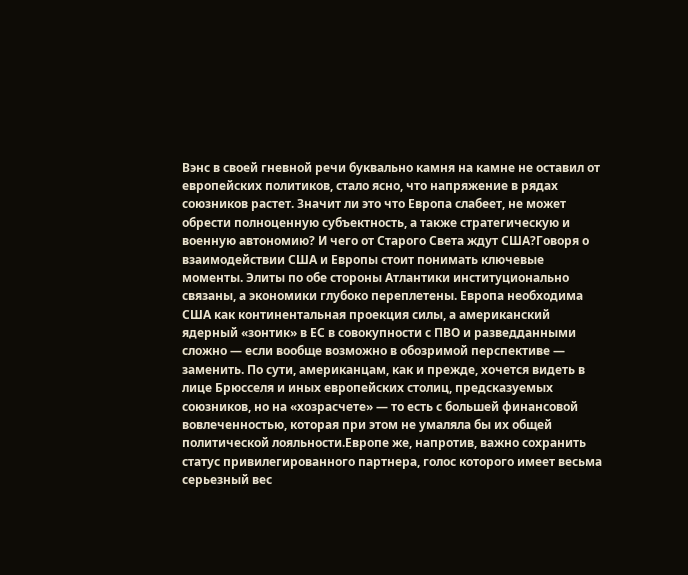Вэнс в своей гневной речи буквально камня на камне не оставил от европейских политиков, стало ясно, что напряжение в рядах союзников растет. Значит ли это что Европа слабеет, не может обрести полноценную субъектность, а также стратегическую и военную автономию? И чего от Старого Света ждут США?Говоря о взаимодействии США и Европы стоит понимать ключевые моменты. Элиты по обе стороны Атлантики институционально связаны, а экономики глубоко переплетены. Европа необходима США как континентальная проекция силы, а американский ядерный «зонтик» в ЕС в совокупности с ПВО и разведданными сложно — если вообще возможно в обозримой перспективе — заменить. По сути, американцам, как и прежде, хочется видеть в лице Брюсселя и иных европейских столиц, предсказуемых союзников, но на «хозрасчете» — то есть с большей финансовой вовлеченностью, которая при этом не умаляла бы их общей политической лояльности.Европе же, напротив, важно сохранить статус привилегированного партнера, голос которого имеет весьма серьезный вес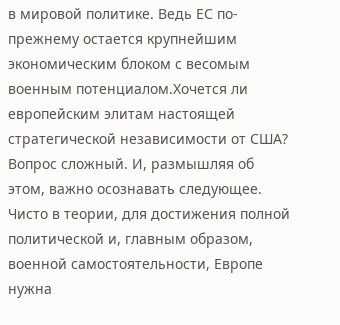в мировой политике. Ведь ЕС по-прежнему остается крупнейшим экономическим блоком с весомым военным потенциалом.Хочется ли европейским элитам настоящей стратегической независимости от США? Вопрос сложный. И, размышляя об этом, важно осознавать следующее. Чисто в теории, для достижения полной политической и, главным образом, военной самостоятельности, Европе нужна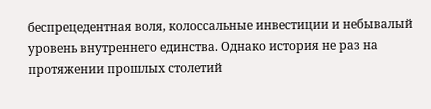беспрецедентная воля, колоссальные инвестиции и небывалый уровень внутреннего единства. Однако история не раз на протяжении прошлых столетий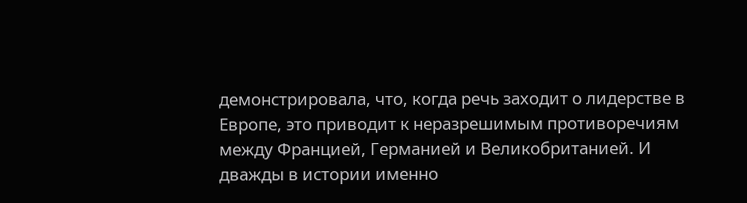демонстрировала, что, когда речь заходит о лидерстве в Европе, это приводит к неразрешимым противоречиям между Францией, Германией и Великобританией. И дважды в истории именно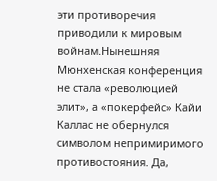эти противоречия приводили к мировым войнам.Нынешняя Мюнхенская конференция не стала «революцией элит», а «покерфейс» Кайи Каллас не обернулся символом непримиримого противостояния. Да,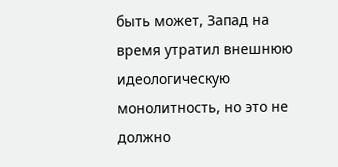быть может, Запад на время утратил внешнюю идеологическую монолитность, но это не должно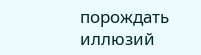порождать иллюзий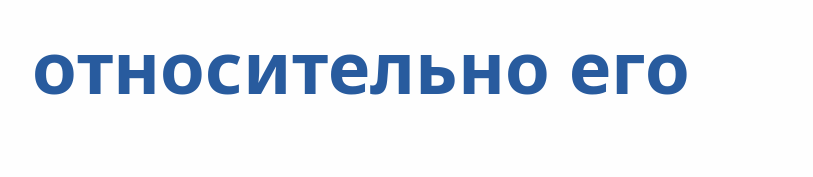относительно его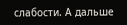слабости. А дальше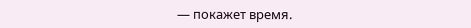— покажет время.